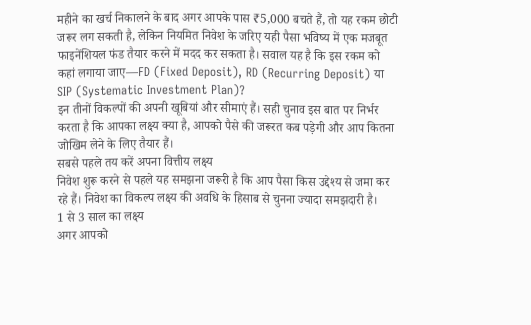महीने का खर्च निकालने के बाद अगर आपके पास ₹5,000 बचते हैं, तो यह रकम छोटी जरूर लग सकती है, लेकिन नियमित निवेश के जरिए यही पैसा भविष्य में एक मजबूत फाइनेंशियल फंड तैयार करने में मदद कर सकता है। सवाल यह है कि इस रकम को कहां लगाया जाए—FD (Fixed Deposit), RD (Recurring Deposit) या SIP (Systematic Investment Plan)?
इन तीनों विकल्पों की अपनी खूबियां और सीमाएं हैं। सही चुनाव इस बात पर निर्भर करता है कि आपका लक्ष्य क्या है, आपको पैसे की जरूरत कब पड़ेगी और आप कितना जोखिम लेने के लिए तैयार हैं।
सबसे पहले तय करें अपना वित्तीय लक्ष्य
निवेश शुरू करने से पहले यह समझना जरूरी है कि आप पैसा किस उद्देश्य से जमा कर रहे हैं। निवेश का विकल्प लक्ष्य की अवधि के हिसाब से चुनना ज्यादा समझदारी है।
1 से 3 साल का लक्ष्य
अगर आपको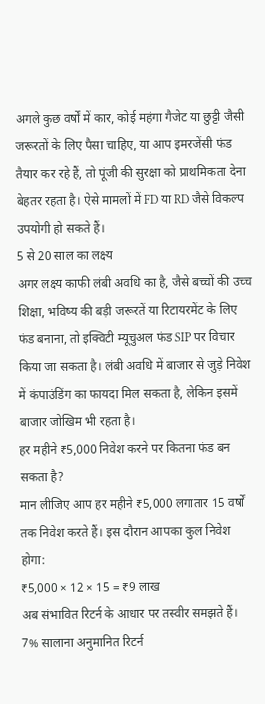अगले कुछ वर्षों में कार, कोई महंगा गैजेट या छुट्टी जैसी जरूरतों के लिए पैसा चाहिए, या आप इमरजेंसी फंड तैयार कर रहे हैं, तो पूंजी की सुरक्षा को प्राथमिकता देना बेहतर रहता है। ऐसे मामलों में FD या RD जैसे विकल्प उपयोगी हो सकते हैं।
5 से 20 साल का लक्ष्य
अगर लक्ष्य काफी लंबी अवधि का है, जैसे बच्चों की उच्च शिक्षा, भविष्य की बड़ी जरूरतें या रिटायरमेंट के लिए फंड बनाना, तो इक्विटी म्यूचुअल फंड SIP पर विचार किया जा सकता है। लंबी अवधि में बाजार से जुड़े निवेश में कंपाउंडिंग का फायदा मिल सकता है, लेकिन इसमें बाजार जोखिम भी रहता है।
हर महीने ₹5,000 निवेश करने पर कितना फंड बन सकता है?
मान लीजिए आप हर महीने ₹5,000 लगातार 15 वर्षों तक निवेश करते हैं। इस दौरान आपका कुल निवेश होगा:
₹5,000 × 12 × 15 = ₹9 लाख
अब संभावित रिटर्न के आधार पर तस्वीर समझते हैं।
7% सालाना अनुमानित रिटर्न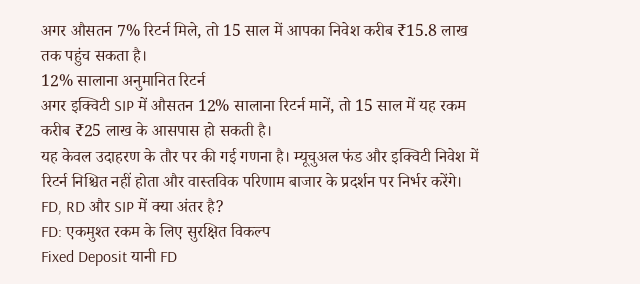अगर औसतन 7% रिटर्न मिले, तो 15 साल में आपका निवेश करीब ₹15.8 लाख तक पहुंच सकता है।
12% सालाना अनुमानित रिटर्न
अगर इक्विटी SIP में औसतन 12% सालाना रिटर्न मानें, तो 15 साल में यह रकम करीब ₹25 लाख के आसपास हो सकती है।
यह केवल उदाहरण के तौर पर की गई गणना है। म्यूचुअल फंड और इक्विटी निवेश में रिटर्न निश्चित नहीं होता और वास्तविक परिणाम बाजार के प्रदर्शन पर निर्भर करेंगे।
FD, RD और SIP में क्या अंतर है?
FD: एकमुश्त रकम के लिए सुरक्षित विकल्प
Fixed Deposit यानी FD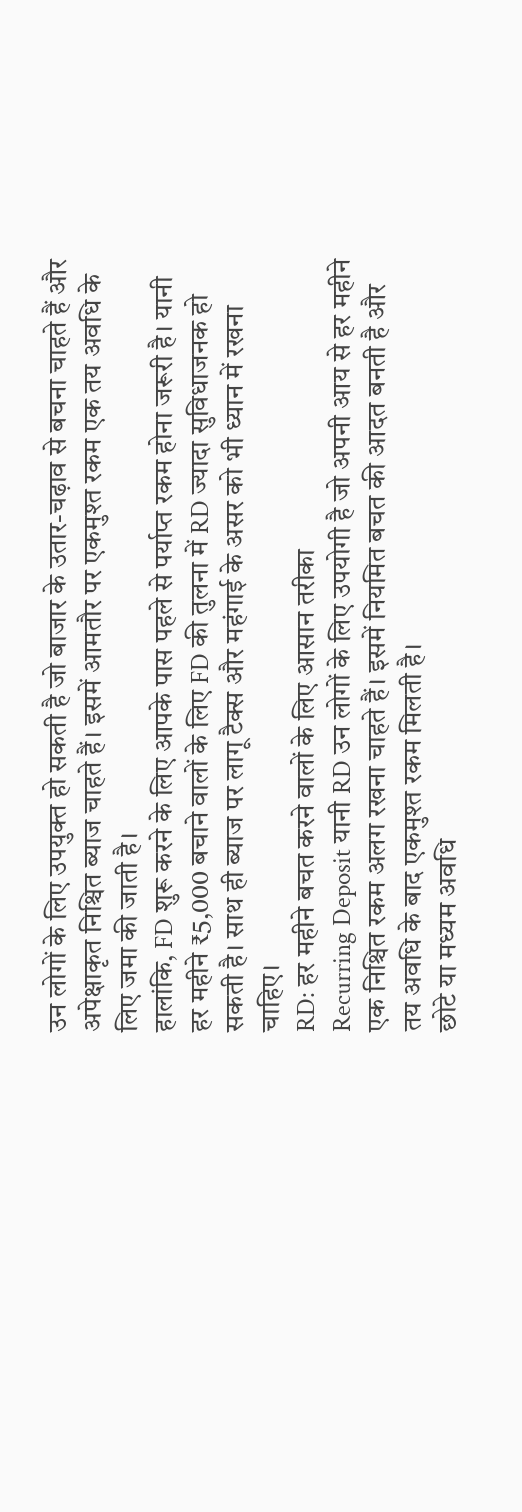उन लोगों के लिए उपयुक्त हो सकती है जो बाजार के उतार-चढ़ाव से बचना चाहते हैं और अपेक्षाकृत निश्चित ब्याज चाहते हैं। इसमें आमतौर पर एकमुश्त रकम एक तय अवधि के लिए जमा की जाती है।
हालांकि, FD शुरू करने के लिए आपके पास पहले से पर्याप्त रकम होना जरूरी है। यानी हर महीने ₹5,000 बचाने वालों के लिए FD की तुलना में RD ज्यादा सुविधाजनक हो सकती है। साथ ही ब्याज पर लागू टैक्स और महंगाई के असर को भी ध्यान में रखना चाहिए।
RD: हर महीने बचत करने वालों के लिए आसान तरीका
Recurring Deposit यानी RD उन लोगों के लिए उपयोगी है जो अपनी आय से हर महीने एक निश्चित रकम अलग रखना चाहते हैं। इसमें नियमित बचत की आदत बनती है और तय अवधि के बाद एकमुश्त रकम मिलती है।
छोटे या मध्यम अवधि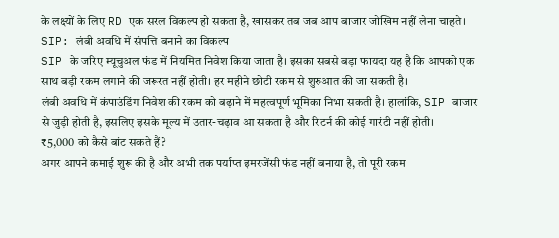के लक्ष्यों के लिए RD एक सरल विकल्प हो सकता है, खासकर तब जब आप बाजार जोखिम नहीं लेना चाहते।
SIP: लंबी अवधि में संपत्ति बनाने का विकल्प
SIP के जरिए म्यूचुअल फंड में नियमित निवेश किया जाता है। इसका सबसे बड़ा फायदा यह है कि आपको एक साथ बड़ी रकम लगाने की जरूरत नहीं होती। हर महीने छोटी रकम से शुरुआत की जा सकती है।
लंबी अवधि में कंपाउंडिंग निवेश की रकम को बढ़ाने में महत्वपूर्ण भूमिका निभा सकती है। हालांकि, SIP बाजार से जुड़ी होती है, इसलिए इसके मूल्य में उतार-चढ़ाव आ सकता है और रिटर्न की कोई गारंटी नहीं होती।
₹5,000 को कैसे बांट सकते हैं?
अगर आपने कमाई शुरू की है और अभी तक पर्याप्त इमरजेंसी फंड नहीं बनाया है, तो पूरी रकम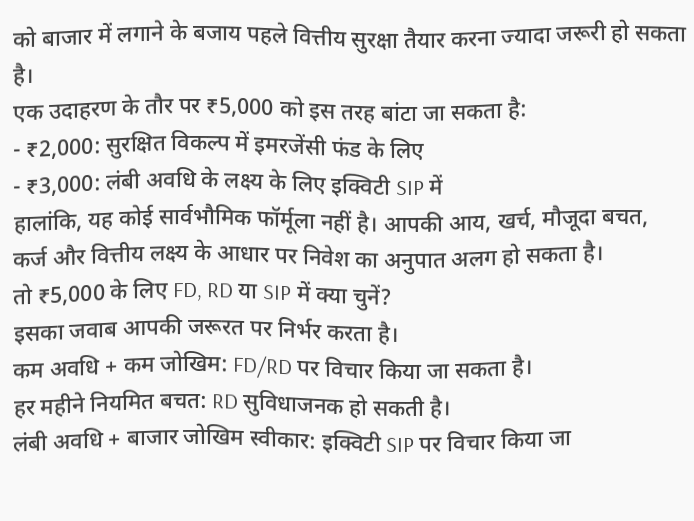को बाजार में लगाने के बजाय पहले वित्तीय सुरक्षा तैयार करना ज्यादा जरूरी हो सकता है।
एक उदाहरण के तौर पर ₹5,000 को इस तरह बांटा जा सकता है:
- ₹2,000: सुरक्षित विकल्प में इमरजेंसी फंड के लिए
- ₹3,000: लंबी अवधि के लक्ष्य के लिए इक्विटी SIP में
हालांकि, यह कोई सार्वभौमिक फॉर्मूला नहीं है। आपकी आय, खर्च, मौजूदा बचत, कर्ज और वित्तीय लक्ष्य के आधार पर निवेश का अनुपात अलग हो सकता है।
तो ₹5,000 के लिए FD, RD या SIP में क्या चुनें?
इसका जवाब आपकी जरूरत पर निर्भर करता है।
कम अवधि + कम जोखिम: FD/RD पर विचार किया जा सकता है।
हर महीने नियमित बचत: RD सुविधाजनक हो सकती है।
लंबी अवधि + बाजार जोखिम स्वीकार: इक्विटी SIP पर विचार किया जा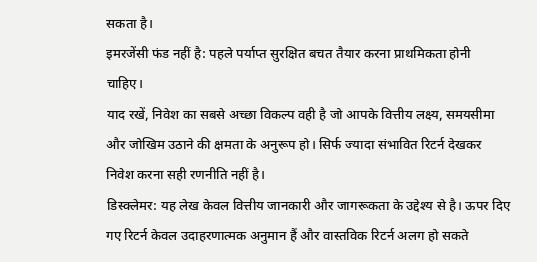सकता है।
इमरजेंसी फंड नहीं है: पहले पर्याप्त सुरक्षित बचत तैयार करना प्राथमिकता होनी चाहिए।
याद रखें, निवेश का सबसे अच्छा विकल्प वही है जो आपके वित्तीय लक्ष्य, समयसीमा और जोखिम उठाने की क्षमता के अनुरूप हो। सिर्फ ज्यादा संभावित रिटर्न देखकर निवेश करना सही रणनीति नहीं है।
डिस्क्लेमर: यह लेख केवल वित्तीय जानकारी और जागरूकता के उद्देश्य से है। ऊपर दिए गए रिटर्न केवल उदाहरणात्मक अनुमान हैं और वास्तविक रिटर्न अलग हो सकते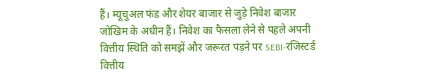हैं। म्यूचुअल फंड और शेयर बाजार से जुड़े निवेश बाजार जोखिम के अधीन हैं। निवेश का फैसला लेने से पहले अपनी वित्तीय स्थिति को समझें और जरूरत पड़ने पर SEBI-रजिस्टर्ड वित्तीय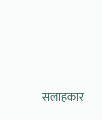सलाहकार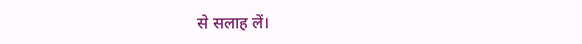से सलाह लें।